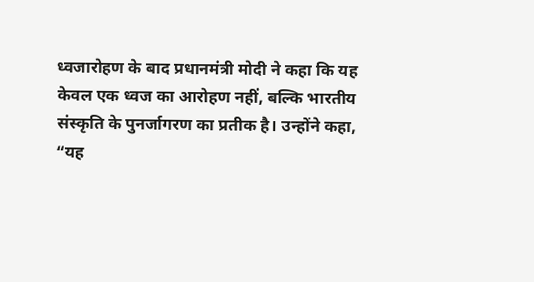ध्वजारोहण के बाद प्रधानमंत्री मोदी ने कहा कि यह केवल एक ध्वज का आरोहण नहीं, बल्कि भारतीय संस्कृति के पुनर्जागरण का प्रतीक है। उन्होंने कहा,
“यह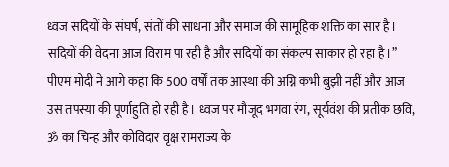ध्वज सदियों के संघर्ष, संतों की साधना और समाज की सामूहिक शक्ति का सार है। सदियों की वेदना आज विराम पा रही है और सदियों का संकल्प साकार हो रहा है।”
पीएम मोदी ने आगे कहा कि 500 वर्षों तक आस्था की अग्नि कभी बुझी नहीं और आज उस तपस्या की पूर्णाहुति हो रही है। ध्वज पर मौजूद भगवा रंग, सूर्यवंश की प्रतीक छवि, ॐ का चिन्ह और कोविदार वृक्ष रामराज्य के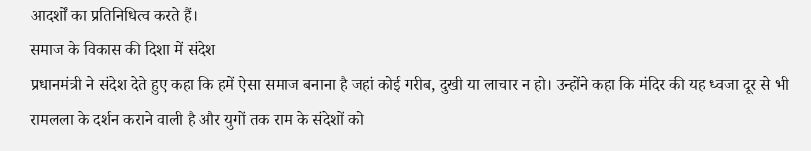आदर्शों का प्रतिनिधित्व करते हैं।
समाज के विकास की दिशा में संदेश
प्रधानमंत्री ने संदेश देते हुए कहा कि हमें ऐसा समाज बनाना है जहां कोई गरीब, दुखी या लाचार न हो। उन्होंने कहा कि मंदिर की यह ध्वजा दूर से भी रामलला के दर्शन कराने वाली है और युगों तक राम के संदेशों को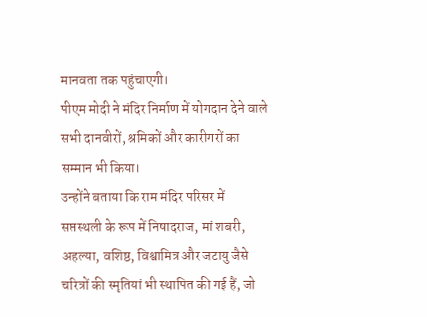मानवता तक पहुंचाएगी।
पीएम मोदी ने मंदिर निर्माण में योगदान देने वाले सभी दानवीरों, श्रमिकों और कारीगरों का सम्मान भी किया।
उन्होंने बताया कि राम मंदिर परिसर में सप्तस्थली के रूप में निषादराज, मां शबरी, अहल्या, वशिष्ठ, विश्वामित्र और जटायु जैसे चरित्रों की स्मृतियां भी स्थापित की गई हैं, जो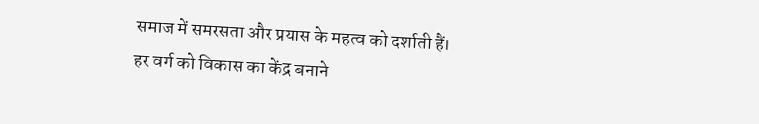समाज में समरसता और प्रयास के महत्व को दर्शाती हैं।
हर वर्ग को विकास का केंद्र बनाने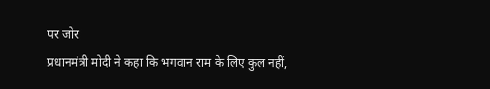पर जोर
प्रधानमंत्री मोदी ने कहा कि भगवान राम के लिए कुल नहीं,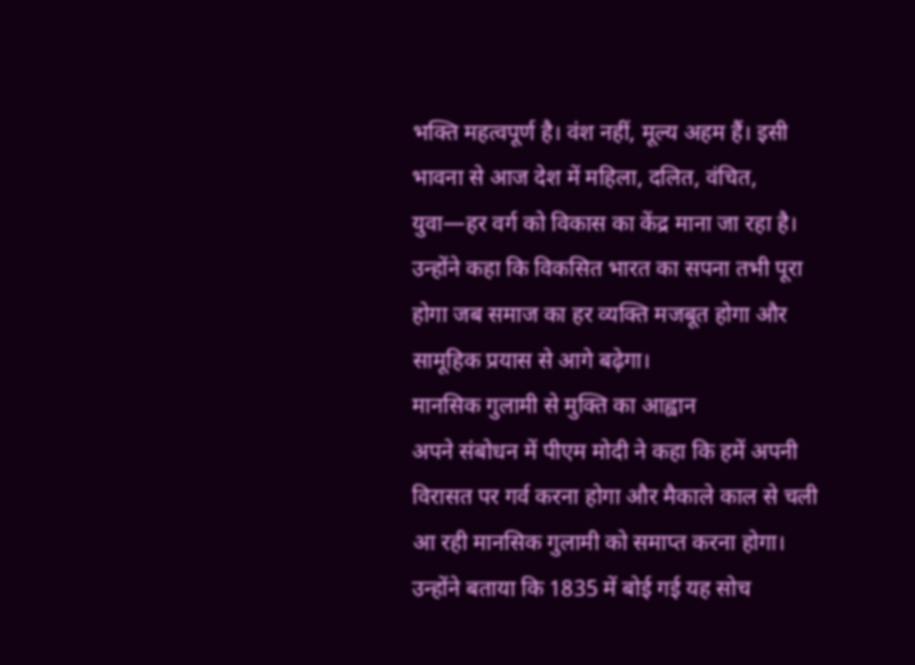भक्ति महत्वपूर्ण है। वंश नहीं, मूल्य अहम हैं। इसी भावना से आज देश में महिला, दलित, वंचित, युवा—हर वर्ग को विकास का केंद्र माना जा रहा है।
उन्होंने कहा कि विकसित भारत का सपना तभी पूरा होगा जब समाज का हर व्यक्ति मजबूत होगा और सामूहिक प्रयास से आगे बढ़ेगा।
मानसिक गुलामी से मुक्ति का आह्वान
अपने संबोधन में पीएम मोदी ने कहा कि हमें अपनी विरासत पर गर्व करना होगा और मैकाले काल से चली आ रही मानसिक गुलामी को समाप्त करना होगा। उन्होंने बताया कि 1835 में बोई गई यह सोच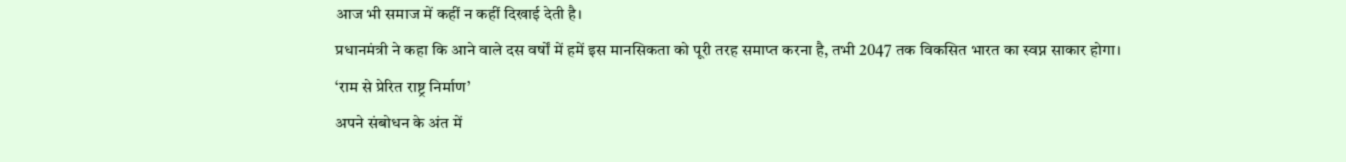आज भी समाज में कहीं न कहीं दिखाई देती है।
प्रधानमंत्री ने कहा कि आने वाले दस वर्षों में हमें इस मानसिकता को पूरी तरह समाप्त करना है, तभी 2047 तक विकसित भारत का स्वप्न साकार होगा।
‘राम से प्रेरित राष्ट्र निर्माण’
अपने संबोधन के अंत में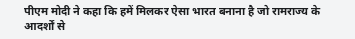पीएम मोदी ने कहा कि हमें मिलकर ऐसा भारत बनाना है जो रामराज्य के आदर्शों से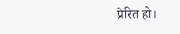प्रेरित हो।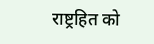राष्ट्रहित को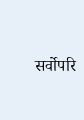सर्वोपरि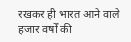रखकर ही भारत आने वाले हजार वर्षों की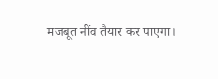मजबूत नींव तैयार कर पाएगा।